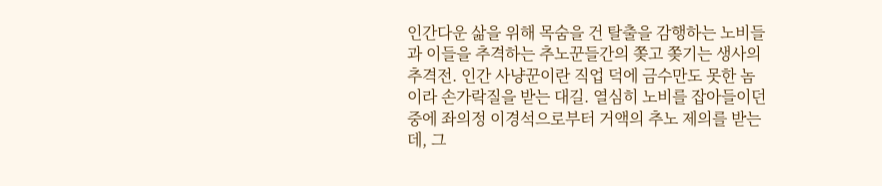인간다운 삶을 위해 목숨을 건 탈출을 감행하는 노비들과 이들을 추격하는 추노꾼들간의 쫒고 쫒기는 생사의 추격전. 인간 사냥꾼이란 직업 덕에 금수만도 못한 놈이라 손가락질을 받는 대길. 열심히 노비를 잡아들이던 중에 좌의정 이경석으로부터 거액의 추노 제의를 받는데, 그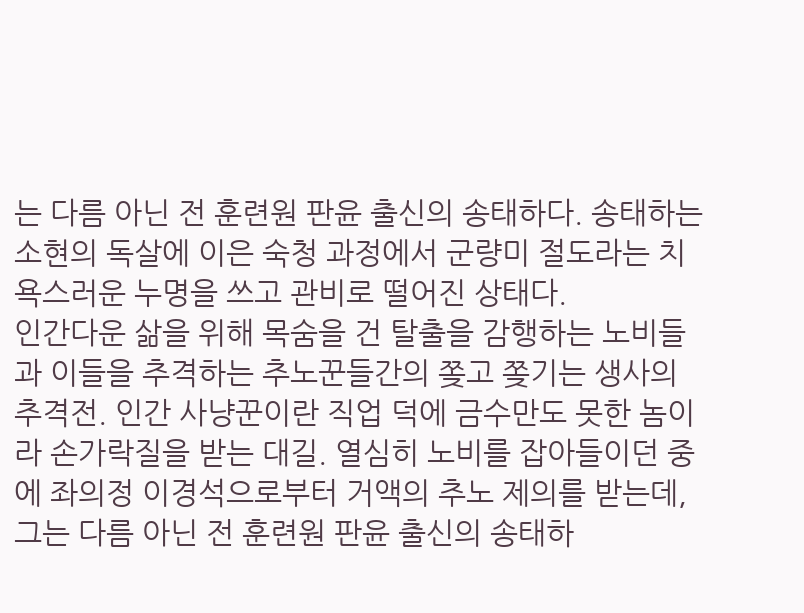는 다름 아닌 전 훈련원 판윤 출신의 송태하다. 송태하는 소현의 독살에 이은 숙청 과정에서 군량미 절도라는 치욕스러운 누명을 쓰고 관비로 떨어진 상태다.
인간다운 삶을 위해 목숨을 건 탈출을 감행하는 노비들과 이들을 추격하는 추노꾼들간의 쫒고 쫒기는 생사의 추격전. 인간 사냥꾼이란 직업 덕에 금수만도 못한 놈이라 손가락질을 받는 대길. 열심히 노비를 잡아들이던 중에 좌의정 이경석으로부터 거액의 추노 제의를 받는데, 그는 다름 아닌 전 훈련원 판윤 출신의 송태하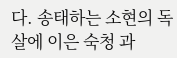다. 송태하는 소현의 독살에 이은 숙청 과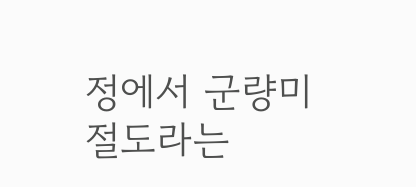정에서 군량미 절도라는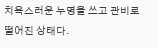치욕스러운 누명을 쓰고 관비로 떨어진 상태다.